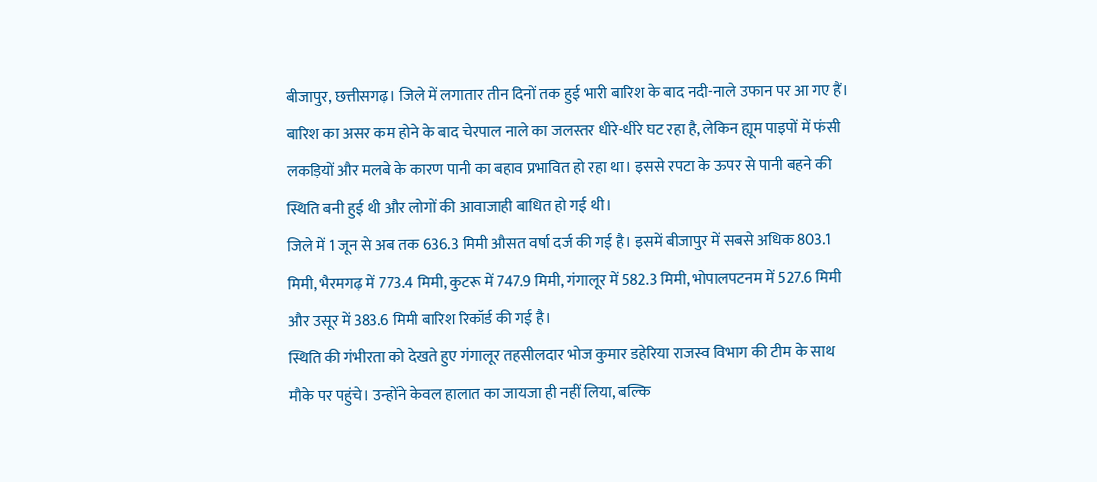बीजापुर, छत्तीसगढ़। जिले में लगातार तीन दिनों तक हुई भारी बारिश के बाद नदी-नाले उफान पर आ गए हैं। बारिश का असर कम होने के बाद चेरपाल नाले का जलस्तर धीरे-धीरे घट रहा है, लेकिन ह्यूम पाइपों में फंसी लकड़ियों और मलबे के कारण पानी का बहाव प्रभावित हो रहा था। इससे रपटा के ऊपर से पानी बहने की स्थिति बनी हुई थी और लोगों की आवाजाही बाधित हो गई थी।
जिले में 1 जून से अब तक 636.3 मिमी औसत वर्षा दर्ज की गई है। इसमें बीजापुर में सबसे अधिक 803.1 मिमी, भैरमगढ़ में 773.4 मिमी, कुटरू में 747.9 मिमी, गंगालूर में 582.3 मिमी, भोपालपटनम में 527.6 मिमी और उसूर में 383.6 मिमी बारिश रिकॉर्ड की गई है।
स्थिति की गंभीरता को देखते हुए गंगालूर तहसीलदार भोज कुमार डहेरिया राजस्व विभाग की टीम के साथ मौके पर पहुंचे। उन्होंने केवल हालात का जायजा ही नहीं लिया, बल्कि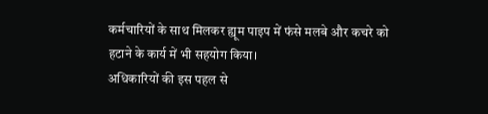कर्मचारियों के साथ मिलकर ह्यूम पाइप में फंसे मलबे और कचरे को हटाने के कार्य में भी सहयोग किया।
अधिकारियों की इस पहल से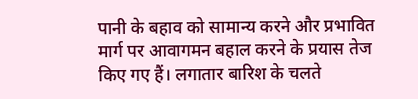पानी के बहाव को सामान्य करने और प्रभावित मार्ग पर आवागमन बहाल करने के प्रयास तेज किए गए हैं। लगातार बारिश के चलते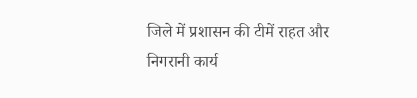जिले में प्रशासन की टीमें राहत और निगरानी कार्य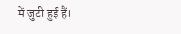में जुटी हुई हैं।